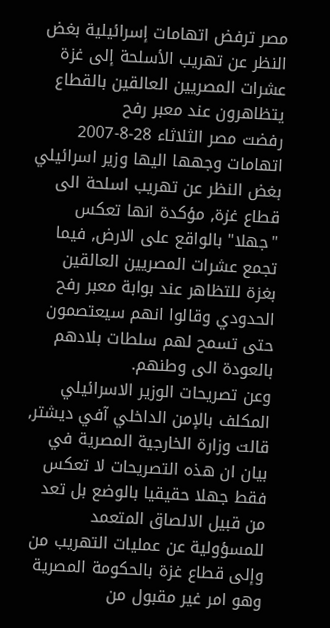مصر ترفض اتهامات إسرائيلية بغض النظر عن تهريب الأسلحة إلى غزة
عشرات المصريين العالقين بالقطاع يتظاهرون عند معبر رفح
رفضت مصر الثلاثاء 28-8-2007 اتهامات وجهها اليها وزير اسرائيلي بغض النظر عن تهريب اسلحة الى قطاع غزة, مؤكدة انها تعكس "جهلا" بالواقع على الارض, فيما تجمع عشرات المصريين العالقين بغزة للتظاهر عند بوابة معبر رفح الحدودي وقالوا انهم سيعتصمون حتى تسمح لهم سلطات بلادهم بالعودة الى وطنهم.
وعن تصريحات الوزير الاسرائيلي المكلف بالإمن الداخلي آفي ديشتر, قالت وزارة الخارجية المصرية في بيان ان هذه التصريحات لا تعكس فقط جهلا حقيقيا بالوضع بل تعد من قبيل الالصاق المتعمد للمسؤولية عن عمليات التهريب من وإلى قطاع غزة بالحكومة المصرية وهو امر غير مقبول من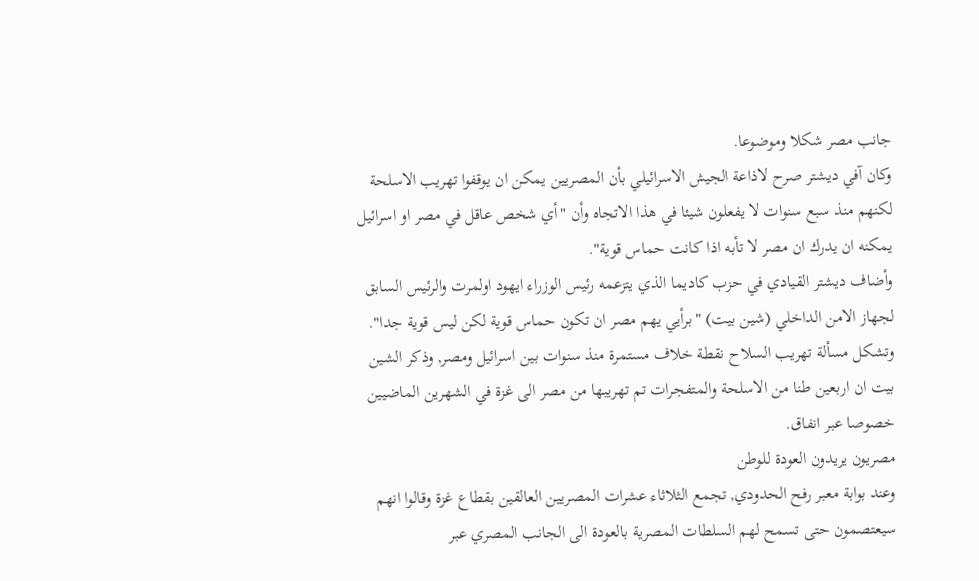جانب مصر شكلا وموضوعا.
وكان آفي ديشتر صرح لاذاعة الجيش الاسرائيلي بأن المصريين يمكن ان يوقفوا تهريب الاسلحة لكنهم منذ سبع سنوات لا يفعلون شيئا في هذا الاتجاه وأن "أي شخص عاقل في مصر او اسرائيل يمكنه ان يدرك ان مصر لا تأبه اذا كانت حماس قوية".
وأضاف ديشتر القيادي في حزب كاديما الذي يتزعمه رئيس الوزراء ايهود اولمرت والرئيس السابق لجهاز الامن الداخلي (شين بيت) "برأيي يهم مصر ان تكون حماس قوية لكن ليس قوية جدا".
وتشكل مسألة تهريب السلاح نقطة خلاف مستمرة منذ سنوات بين اسرائيل ومصر, وذكر الشين بيت ان اربعين طنا من الاسلحة والمتفجرات تم تهريبها من مصر الى غزة في الشهرين الماضيين خصوصا عبر انفاق.
مصريون يريدون العودة للوطن
وعند بوابة معبر رفح الحدودي, تجمع الثلاثاء عشرات المصريين العالقين بقطاع غزة وقالوا انهم سيعتصمون حتى تسمح لهم السلطات المصرية بالعودة الى الجانب المصري عبر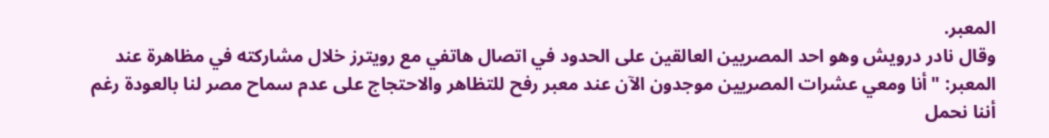المعبر.
وقال نادر درويش وهو احد المصريين العالقين على الحدود في اتصال هاتفي مع رويترز خلال مشاركته في مظاهرة عند المعبر: "أنا ومعي عشرات المصريين موجدون الآن عند معبر رفح للتظاهر والاحتجاج على عدم سماح مصر لنا بالعودة رغم أننا نحمل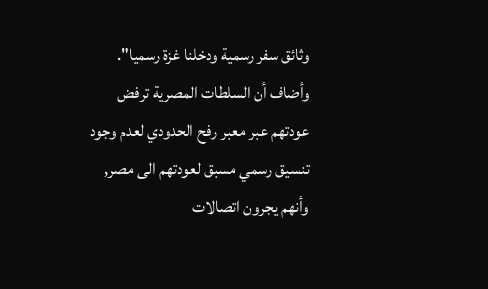وثائق سفر رسمية ودخلنا غزة رسميا".
وأضاف أن السلطات المصرية ترفض عودتهم عبر معبر رفح الحدودي لعدم وجود تنسيق رسمي مسبق لعودتهم الى مصر, وأنهم يجرون اتصالات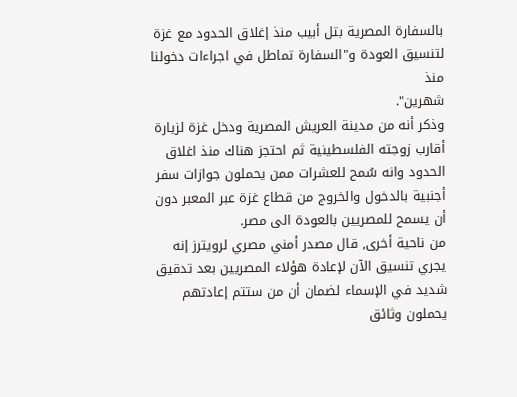بالسفارة المصرية بتل أبيب منذ إغلاق الحدود مع غزة لتنسيق العودة و"السفارة تماطل في اجراءات دخولنا منذ
شهرين".
وذكر أنه من مدينة العريش المصرية ودخل غزة لزيارة أقارب زوجته الفلسطينية ثم احتجز هناك منذ اغلاق الحدود وانه سُمح للعشرات ممن يحملون جوازات سفر أجنبية بالدخول والخروج من قطاع غزة عبر المعبر دون أن يسمح للمصريين بالعودة الى مصر.
من ناحية أخرى, قال مصدر أمني مصري لرويترز إنه يجري تنسيق الآن لإعادة هؤلاء المصريين بعد تدقيق شديد في الإسماء لضمان أن من ستتم إعادتهم يحملون وثائق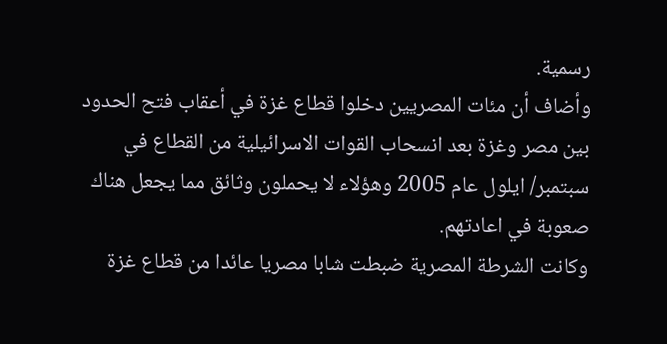رسمية.
وأضاف أن مئات المصريين دخلوا قطاع غزة في أعقاب فتح الحدود بين مصر وغزة بعد انسحاب القوات الاسرائيلية من القطاع في سبتمبر/ ايلول عام 2005 وهؤلاء لا يحملون وثائق مما يجعل هناك صعوبة في اعادتهم.
وكانت الشرطة المصرية ضبطت شابا مصريا عائدا من قطاع غزة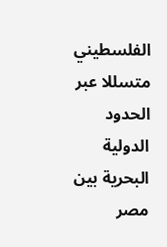الفلسطيني متسللا عبر الحدود الدولية البحرية بين مصر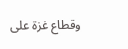وقطاع غزة على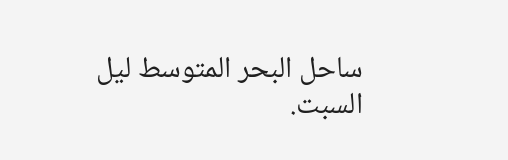ساحل البحر المتوسط ليل السبت.